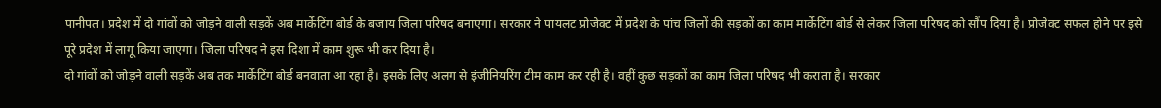पानीपत। प्रदेश में दो गांवों को जोड़ने वाली सड़कें अब मार्केटिंग बोर्ड के बजाय जिला परिषद बनाएगा। सरकार ने पायलट प्रोजेक्ट में प्रदेश के पांच जिलों की सड़कों का काम मार्केटिंग बोर्ड से लेकर जिला परिषद को सौंप दिया है। प्रोजेक्ट सफल होने पर इसे पूरे प्रदेश में लागू किया जाएगा। जिला परिषद ने इस दिशा में काम शुरू भी कर दिया है।
दो गांवों को जोड़ने वाली सड़कें अब तक मार्केटिंग बोर्ड बनवाता आ रहा है। इसके लिए अलग से इंजीनियरिंग टीम काम कर रही है। वहीं कुछ सड़कों का काम जिला परिषद भी कराता है। सरकार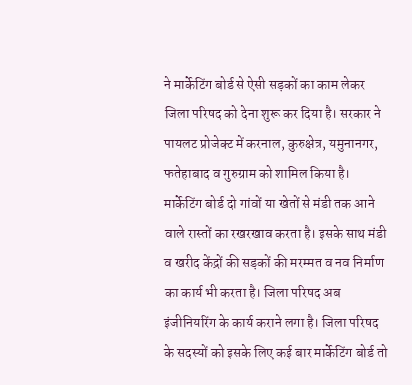ने मार्केटिंग बोर्ड से ऐसी सड़कों का काम लेकर जिला परिषद को देना शुरू कर दिया है। सरकार ने पायलट प्रोजेक्ट में करनाल, कुरुक्षेत्र, यमुनानगर, फतेहाबाद व गुरुग्राम को शामिल किया है।
मार्केटिंग बोर्ड दो गांवों या खेतों से मंडी तक आने वाले रास्तों का रखरखाव करता है। इसके साथ मंडी व खरीद केंद्रों की सड़कों की मरम्मत व नव निर्माण का कार्य भी करता है। जिला परिषद अब इंजीनियरिंग के कार्य कराने लगा है। जिला परिषद के सदस्यों को इसके लिए कई बार मार्केटिंग बोर्ड तो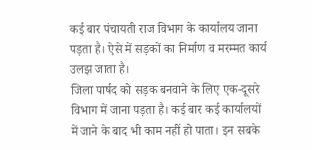कई बार पंचायती राज विभाग के कार्यालय जाना पड़ता है। ऐसे में सड़कों का निर्माण व मरम्मत कार्य उलझ जाता है।
जिला पार्षद को सड़क बनवाने के लिए एक-दूसरे विभाग में जाना पड़ता है। कई बार कई कार्यालयों में जाने के बाद भी काम नहीं हो पाता। इन सबके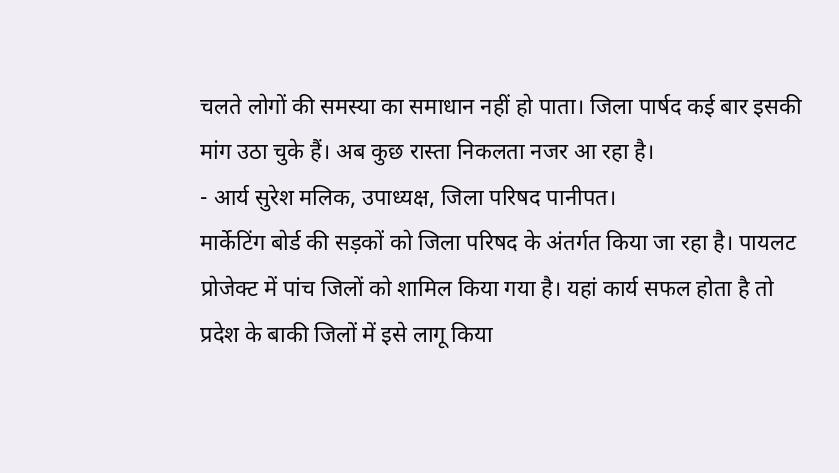चलते लोगों की समस्या का समाधान नहीं हो पाता। जिला पार्षद कई बार इसकी मांग उठा चुके हैं। अब कुछ रास्ता निकलता नजर आ रहा है।
- आर्य सुरेश मलिक, उपाध्यक्ष, जिला परिषद पानीपत।
मार्केटिंग बोर्ड की सड़कों को जिला परिषद के अंतर्गत किया जा रहा है। पायलट प्रोजेक्ट में पांच जिलों को शामिल किया गया है। यहां कार्य सफल होता है तो प्रदेश के बाकी जिलों में इसे लागू किया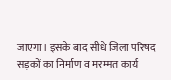जाएगा। इसके बाद सीधे जिला परिषद सड़कों का निर्माण व मरम्मत कार्य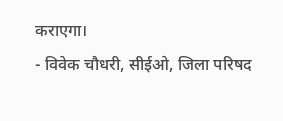कराएगा।
- विवेक चौधरी, सीईओ, जिला परिषद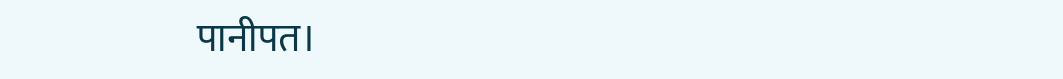पानीपत।